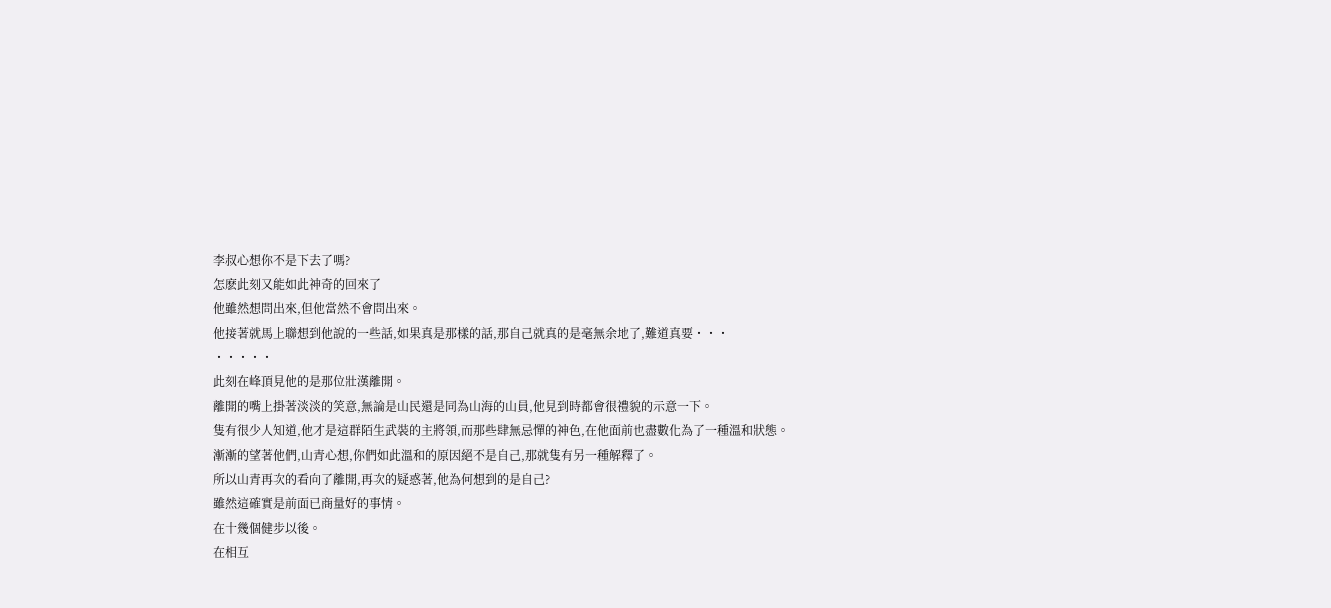李叔心想你不是下去了嗎?
怎麽此刻又能如此神奇的回來了
他雖然想問出來,但他當然不會問出來。
他接著就馬上聯想到他說的一些話,如果真是那樣的話,那自己就真的是毫無余地了,難道真要・・・
・・・・・
此刻在峰頂見他的是那位壯漢離開。
離開的嘴上掛著淡淡的笑意,無論是山民還是同為山海的山員,他見到時都會很禮貌的示意一下。
隻有很少人知道,他才是這群陌生武裝的主將領,而那些肆無忌憚的神色,在他面前也盡數化為了一種溫和狀態。
漸漸的望著他們,山青心想,你們如此溫和的原因絕不是自己,那就隻有另一種解釋了。
所以山青再次的看向了離開,再次的疑惑著,他為何想到的是自己?
雖然這確實是前面已商量好的事情。
在十幾個健步以後。
在相互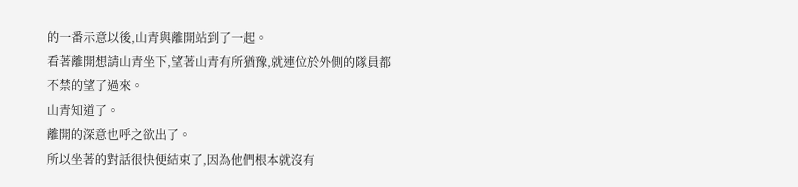的一番示意以後,山青與離開站到了一起。
看著離開想請山青坐下,望著山青有所猶豫,就連位於外側的隊員都不禁的望了過來。
山青知道了。
離開的深意也呼之欲出了。
所以坐著的對話很快便結束了,因為他們根本就沒有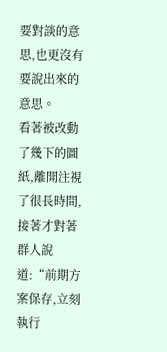要對談的意思,也更沒有要說出來的意思。
看著被改動了幾下的圖紙,離開注視了很長時間,接著才對著群人說道:“前期方案保存,立刻執行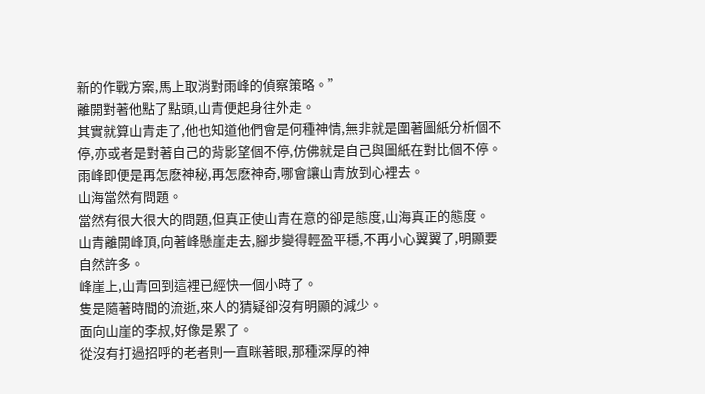新的作戰方案,馬上取消對雨峰的偵察策略。”
離開對著他點了點頭,山青便起身往外走。
其實就算山青走了,他也知道他們會是何種神情,無非就是圍著圖紙分析個不停,亦或者是對著自己的背影望個不停,仿佛就是自己與圖紙在對比個不停。
雨峰即便是再怎麽神秘,再怎麽神奇,哪會讓山青放到心裡去。
山海當然有問題。
當然有很大很大的問題,但真正使山青在意的卻是態度,山海真正的態度。
山青離開峰頂,向著峰懸崖走去,腳步變得輕盈平穩,不再小心翼翼了,明顯要自然許多。
峰崖上,山青回到這裡已經快一個小時了。
隻是隨著時間的流逝,來人的猜疑卻沒有明顯的減少。
面向山崖的李叔,好像是累了。
從沒有打過招呼的老者則一直眯著眼,那種深厚的神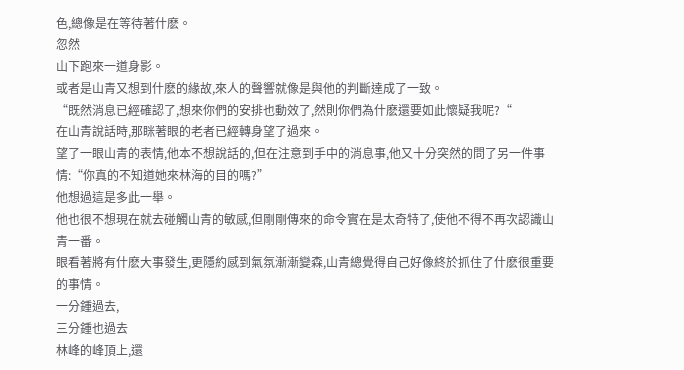色,總像是在等待著什麽。
忽然
山下跑來一道身影。
或者是山青又想到什麽的緣故,來人的聲響就像是與他的判斷達成了一致。
“既然消息已經確認了,想來你們的安排也動效了,然則你們為什麽還要如此懷疑我呢?“
在山青說話時,那眯著眼的老者已經轉身望了過來。
望了一眼山青的表情,他本不想說話的,但在注意到手中的消息事,他又十分突然的問了另一件事情:“你真的不知道她來林海的目的嗎?”
他想過這是多此一舉。
他也很不想現在就去碰觸山青的敏感,但剛剛傳來的命令實在是太奇特了,使他不得不再次認識山青一番。
眼看著將有什麽大事發生,更隱約感到氣氛漸漸變森,山青總覺得自己好像終於抓住了什麽很重要的事情。
一分鍾過去,
三分鍾也過去
林峰的峰頂上,還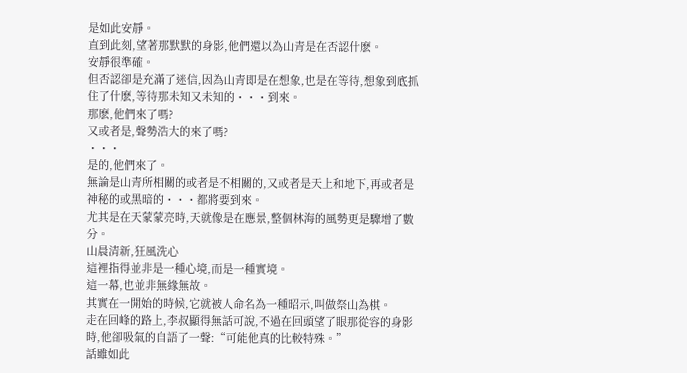是如此安靜。
直到此刻,望著那默默的身影,他們還以為山青是在否認什麽。
安靜很準確。
但否認卻是充滿了迷信,因為山青即是在想象,也是在等待,想象到底抓住了什麽,等待那未知又未知的・・・到來。
那麽,他們來了嗎?
又或者是,聲勢浩大的來了嗎?
・・・
是的,他們來了。
無論是山青所相關的或者是不相關的,又或者是天上和地下,再或者是神秘的或黑暗的・・・都將要到來。
尤其是在天蒙蒙亮時,天就像是在應景,整個林海的風勢更是驟增了數分。
山晨清新,狂風洗心
這裡指得並非是一種心境,而是一種實境。
這一幕,也並非無緣無故。
其實在一開始的時候,它就被人命名為一種昭示,叫做祭山為棋。
走在回峰的路上,李叔顯得無話可說,不過在回頭望了眼那從容的身影時,他卻吸氣的自語了一聲:“可能他真的比較特殊。”
話雖如此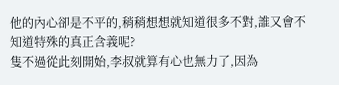他的內心卻是不平的,稍稍想想就知道很多不對,誰又會不知道特殊的真正含義呢?
隻不過從此刻開始,李叔就算有心也無力了,因為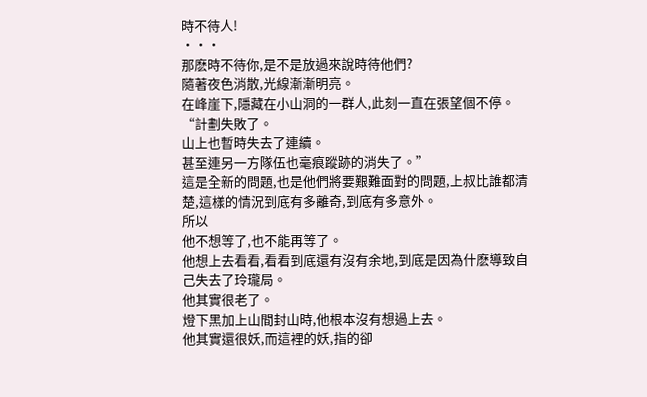時不待人!
・・・
那麽時不待你,是不是放過來說時待他們?
隨著夜色消散,光線漸漸明亮。
在峰崖下,隱藏在小山洞的一群人,此刻一直在張望個不停。
“計劃失敗了。
山上也暫時失去了連續。
甚至連另一方隊伍也毫痕蹤跡的消失了。”
這是全新的問題,也是他們將要艱難面對的問題,上叔比誰都清楚,這樣的情況到底有多離奇,到底有多意外。
所以
他不想等了,也不能再等了。
他想上去看看,看看到底還有沒有余地,到底是因為什麽導致自己失去了玲瓏局。
他其實很老了。
燈下黑加上山間封山時,他根本沒有想過上去。
他其實還很妖,而這裡的妖,指的卻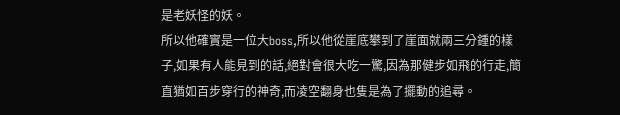是老妖怪的妖。
所以他確實是一位大boss,所以他從崖底攀到了崖面就兩三分鍾的樣子,如果有人能見到的話,絕對會很大吃一驚,因為那健步如飛的行走,簡直猶如百步穿行的神奇,而凌空翻身也隻是為了擺動的追尋。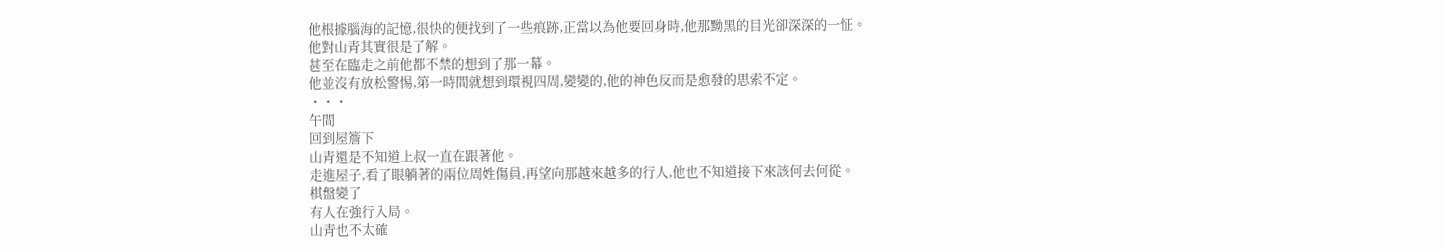他根據腦海的記憶,很快的便找到了一些痕跡,正當以為他要回身時,他那黝黑的目光卻深深的一怔。
他對山青其實很是了解。
甚至在臨走之前他都不禁的想到了那一幕。
他並沒有放松警惕,第一時間就想到環視四周,變變的,他的神色反而是愈發的思索不定。
・・・
午間
回到屋簷下
山青還是不知道上叔一直在跟著他。
走進屋子,看了眼躺著的兩位周姓傷員,再望向那越來越多的行人,他也不知道接下來該何去何從。
棋盤變了
有人在強行入局。
山青也不太確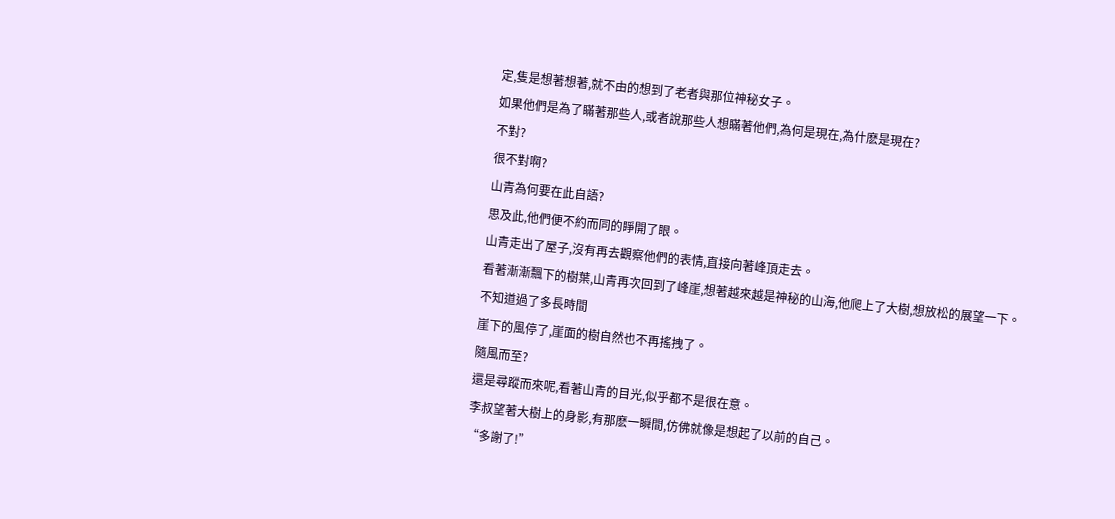定,隻是想著想著,就不由的想到了老者與那位神秘女子。
如果他們是為了瞞著那些人,或者說那些人想瞞著他們,為何是現在,為什麽是現在?
不對?
很不對啊?
山青為何要在此自語?
思及此,他們便不約而同的睜開了眼。
山青走出了屋子,沒有再去觀察他們的表情,直接向著峰頂走去。
看著漸漸飄下的樹葉,山青再次回到了峰崖,想著越來越是神秘的山海,他爬上了大樹,想放松的展望一下。
不知道過了多長時間
崖下的風停了,崖面的樹自然也不再搖拽了。
隨風而至?
還是尋蹤而來呢,看著山青的目光,似乎都不是很在意。
李叔望著大樹上的身影,有那麽一瞬間,仿佛就像是想起了以前的自己。
“多謝了!”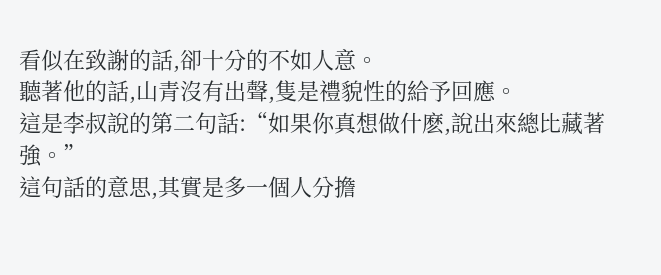看似在致謝的話,卻十分的不如人意。
聽著他的話,山青沒有出聲,隻是禮貌性的給予回應。
這是李叔說的第二句話:“如果你真想做什麽,說出來總比藏著強。”
這句話的意思,其實是多一個人分擔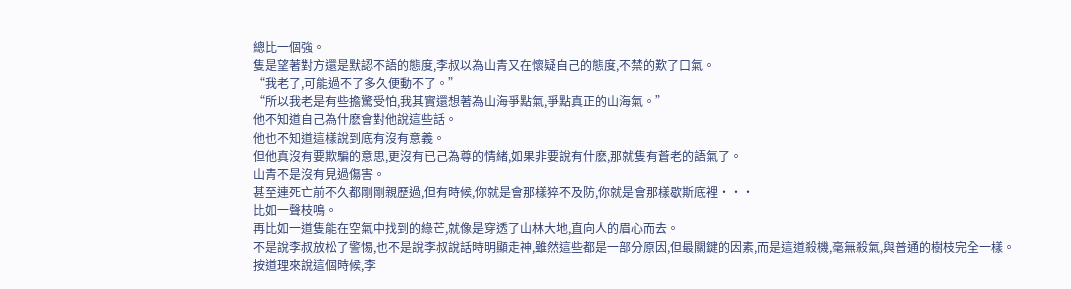總比一個強。
隻是望著對方還是默認不語的態度,李叔以為山青又在懷疑自己的態度,不禁的歎了口氣。
“我老了,可能過不了多久便動不了。”
“所以我老是有些擔驚受怕,我其實還想著為山海爭點氣,爭點真正的山海氣。”
他不知道自己為什麽會對他說這些話。
他也不知道這樣說到底有沒有意義。
但他真沒有要欺騙的意思,更沒有已己為尊的情緒,如果非要說有什麽,那就隻有蒼老的語氣了。
山青不是沒有見過傷害。
甚至連死亡前不久都剛剛親歷過,但有時候,你就是會那樣猝不及防,你就是會那樣歇斯底裡・・・
比如一聲枝鳴。
再比如一道隻能在空氣中找到的綠芒,就像是穿透了山林大地,直向人的眉心而去。
不是說李叔放松了警惕,也不是說李叔說話時明顯走神,雖然這些都是一部分原因,但最關鍵的因素,而是這道殺機,毫無殺氣,與普通的樹枝完全一樣。
按道理來說這個時候,李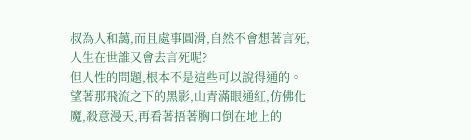叔為人和藹,而且處事圓滑,自然不會想著言死,人生在世誰又會去言死呢?
但人性的問題,根本不是這些可以說得通的。
望著那飛流之下的黑影,山青滿眼通紅,仿佛化魔,殺意漫天,再看著捂著胸口倒在地上的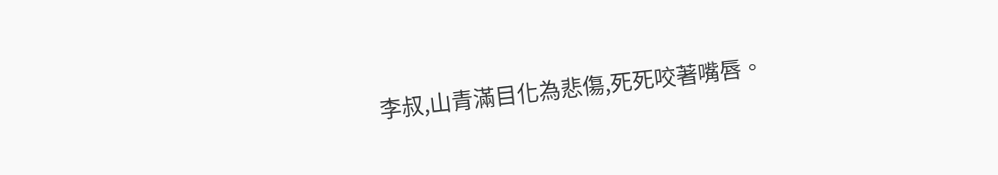李叔,山青滿目化為悲傷,死死咬著嘴唇。